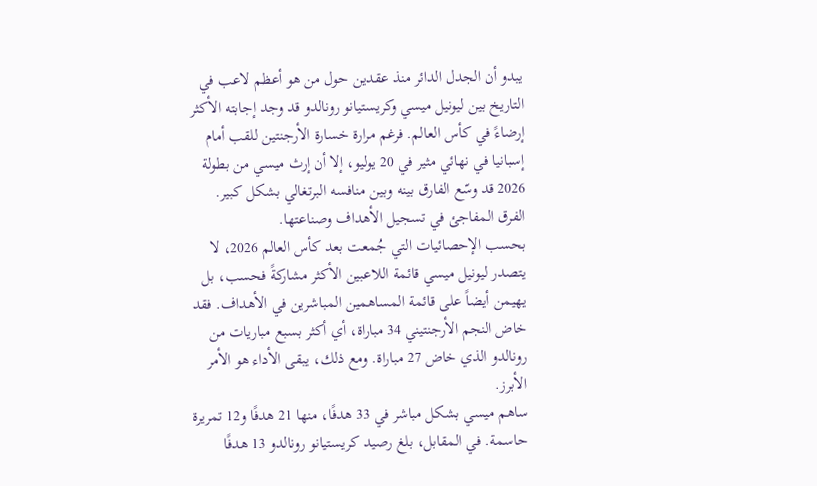يبدو أن الجدل الدائر منذ عقدين حول من هو أعظم لاعب في التاريخ بين ليونيل ميسي وكريستيانو رونالدو قد وجد إجابته الأكثر إرضاءً في كأس العالم. فرغم مرارة خسارة الأرجنتين للقب أمام إسبانيا في نهائي مثير في 20 يوليو، إلا أن إرث ميسي من بطولة 2026 قد وسّع الفارق بينه وبين منافسه البرتغالي بشكل كبير.
الفرق المفاجئ في تسجيل الأهداف وصناعتها.
بحسب الإحصائيات التي جُمعت بعد كأس العالم 2026، لا يتصدر ليونيل ميسي قائمة اللاعبين الأكثر مشاركةً فحسب، بل يهيمن أيضاً على قائمة المساهمين المباشرين في الأهداف. فقد خاض النجم الأرجنتيني 34 مباراة، أي أكثر بسبع مباريات من رونالدو الذي خاض 27 مباراة. ومع ذلك، يبقى الأداء هو الأمر الأبرز.
ساهم ميسي بشكل مباشر في 33 هدفًا، منها 21 هدفًا و12 تمريرة حاسمة. في المقابل، بلغ رصيد كريستيانو رونالدو 13 هدفًا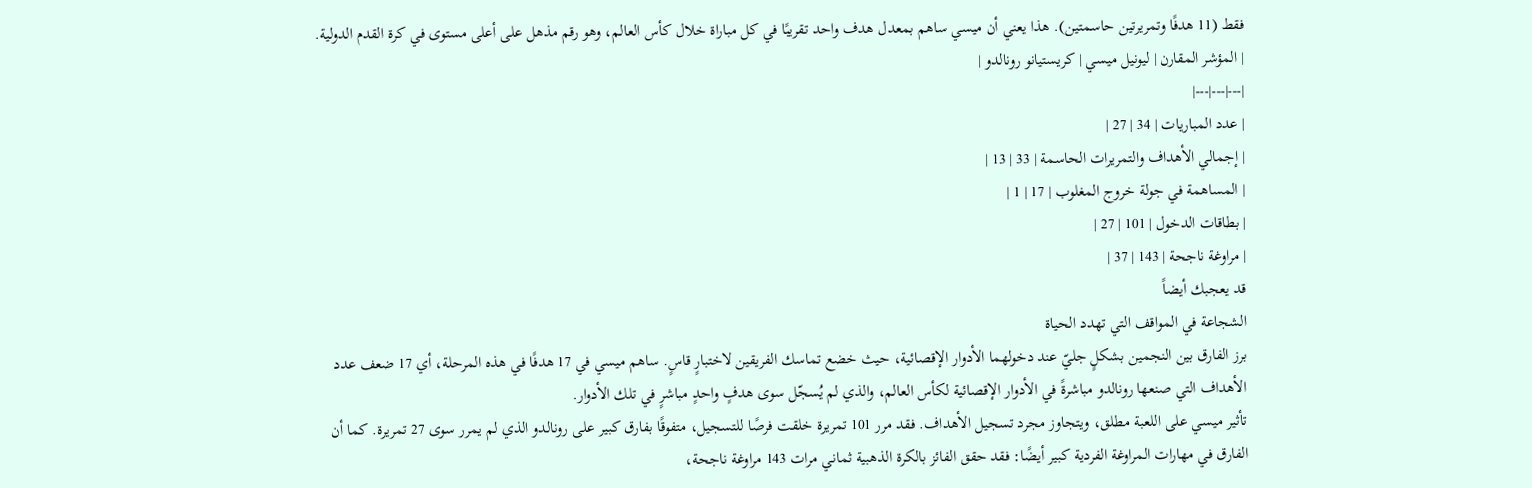فقط (11 هدفًا وتمريرتين حاسمتين). هذا يعني أن ميسي ساهم بمعدل هدف واحد تقريبًا في كل مباراة خلال كأس العالم، وهو رقم مذهل على أعلى مستوى في كرة القدم الدولية.
| المؤشر المقارن | ليونيل ميسي | كريستيانو رونالدو |
|---|---|---|
| عدد المباريات | 34 | 27 |
| إجمالي الأهداف والتمريرات الحاسمة | 33 | 13 |
| المساهمة في جولة خروج المغلوب | 17 | 1 |
| بطاقات الدخول | 101 | 27 |
| مراوغة ناجحة | 143 | 37 |
قد يعجبك أيضاً
الشجاعة في المواقف التي تهدد الحياة
برز الفارق بين النجمين بشكلٍ جليّ عند دخولهما الأدوار الإقصائية، حيث خضع تماسك الفريقين لاختبارٍ قاسٍ. ساهم ميسي في 17 هدفًا في هذه المرحلة، أي 17 ضعف عدد الأهداف التي صنعها رونالدو مباشرةً في الأدوار الإقصائية لكأس العالم، والذي لم يُسجّل سوى هدفٍ واحدٍ مباشرٍ في تلك الأدوار.
تأثير ميسي على اللعبة مطلق، ويتجاوز مجرد تسجيل الأهداف. فقد مرر 101 تمريرة خلقت فرصًا للتسجيل، متفوقًا بفارق كبير على رونالدو الذي لم يمرر سوى 27 تمريرة. كما أن الفارق في مهارات المراوغة الفردية كبير أيضًا: فقد حقق الفائز بالكرة الذهبية ثماني مرات 143 مراوغة ناجحة،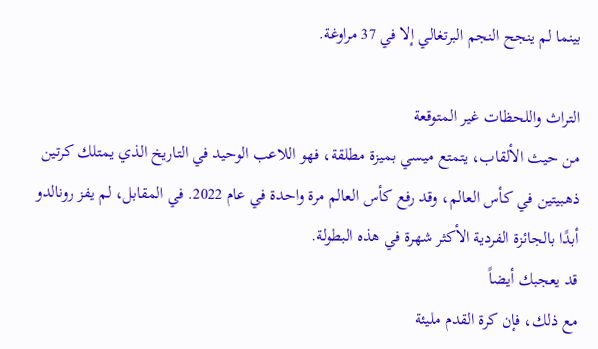بينما لم ينجح النجم البرتغالي إلا في 37 مراوغة.

التراث واللحظات غير المتوقعة
من حيث الألقاب، يتمتع ميسي بميزة مطلقة، فهو اللاعب الوحيد في التاريخ الذي يمتلك كرتين ذهبيتين في كأس العالم، وقد رفع كأس العالم مرة واحدة في عام 2022. في المقابل، لم يفز رونالدو أبدًا بالجائزة الفردية الأكثر شهرة في هذه البطولة.
قد يعجبك أيضاً
مع ذلك، فإن كرة القدم مليئة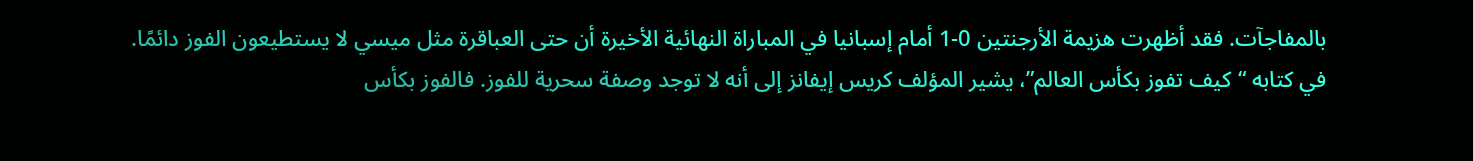بالمفاجآت. فقد أظهرت هزيمة الأرجنتين 0-1 أمام إسبانيا في المباراة النهائية الأخيرة أن حتى العباقرة مثل ميسي لا يستطيعون الفوز دائمًا. في كتابه “كيف تفوز بكأس العالم”، يشير المؤلف كريس إيفانز إلى أنه لا توجد وصفة سحرية للفوز. فالفوز بكأس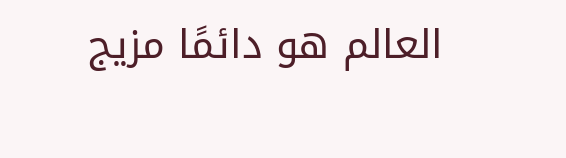العالم هو دائمًا مزيج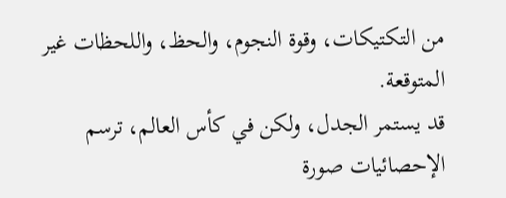من التكتيكات، وقوة النجوم، والحظ، واللحظات غير المتوقعة.
قد يستمر الجدل، ولكن في كأس العالم، ترسم الإحصائيات صورة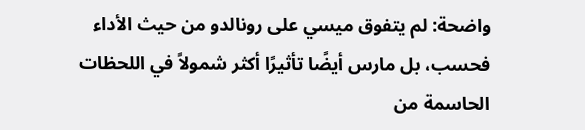واضحة: لم يتفوق ميسي على رونالدو من حيث الأداء فحسب، بل مارس أيضًا تأثيرًا أكثر شمولاً في اللحظات الحاسمة من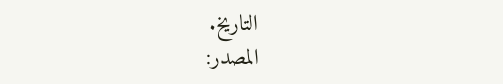التاريخ.
المصدر: